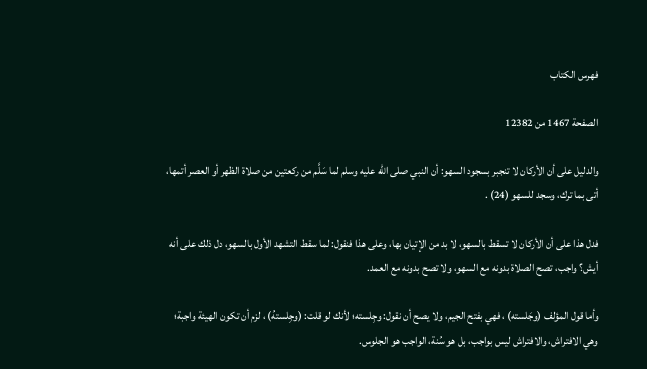فهرس الكتاب

الصفحة 1467 من 12382

والدليل على أن الأركان لا تنجبر بسجود السهو: أن النبي صلى الله عليه وسلم لما سَلَّم من ركعتين من صلاة الظهر أو العصر أتمها، أتى بما ترك، وسجد للسهو (24) .

فدل هذا على أن الأركان لا تسقط بالسهو، لا بد من الإتيان بها، وعلى هذا فنقول: لما سقط التشهد الأول بالسهو، دل ذلك على أنه أيش؟ واجب، تصح الصلاة بدونه مع السهو، ولا تصح بدونه مع العمد.

وأما قول المؤلف (وجَلسته) ، فهي بفتح الجيم، ولا يصح أن نقول: وجِلسته؛ لأنك لو قلت: (وجِلستهُ) ، لزم أن تكون الهيئة واجبة؛ وهي الافتراش، والافتراش ليس بواجب، بل هو سُنة، الواجب هو الجلوس.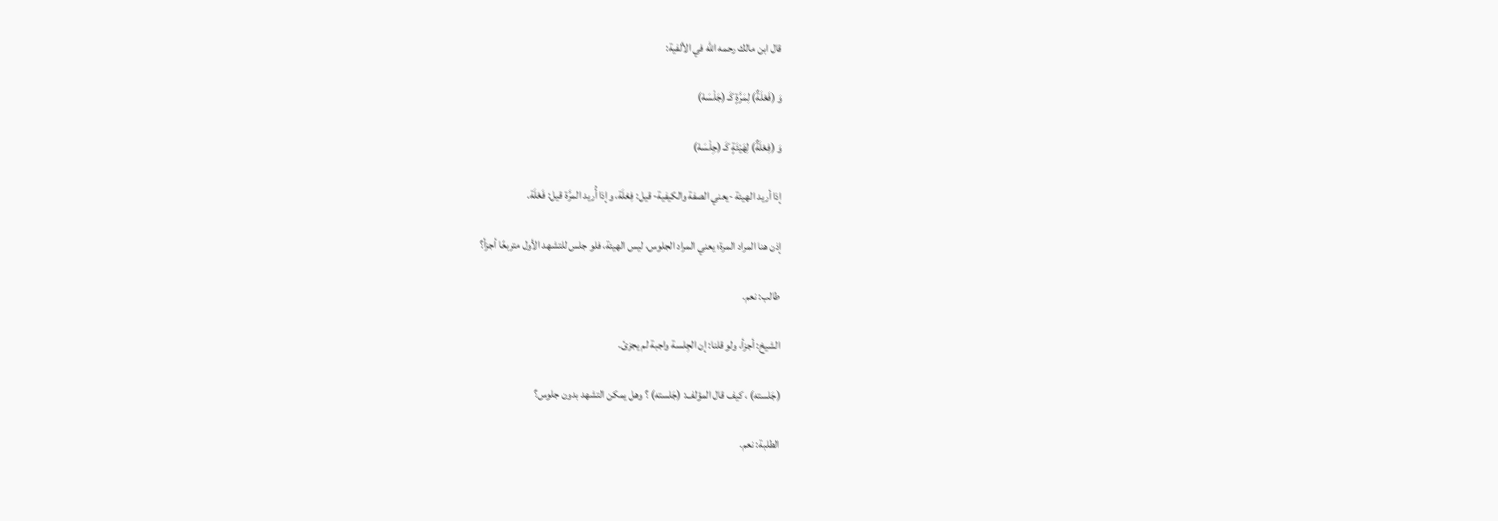قال ابن مالك رحمه الله في الألفية:

وَ (فَعْلَةٌ) لِمَرَّةٍ كَـ (جَلْسَهْ)

وَ (فِعْلَةٌ) لِهَيْئَةٍ كَـ (جِلْسَهْ)

إذا أريد الهيئة -يعني الصفة والكيفية- قيل: فِعْلَة، وإذا أُريد المرَّة قيل: فَعْلَة.

إذن هنا المراد المرة؛ يعني المراد الجلوس، ليس الهيئة، فلو جلس للتشهد الأول متربعًا أجزأ؟

طالب: نعم.

الشيخ: أجزأ، ولو قلنا: إن الجِلسة واجبة لم يجزئ.

(جَلسته) ، كيف قال المؤلف: (جَلسته) ؟ وهل يمكن التشهد بدون جلوس؟

الطلبة: نعم.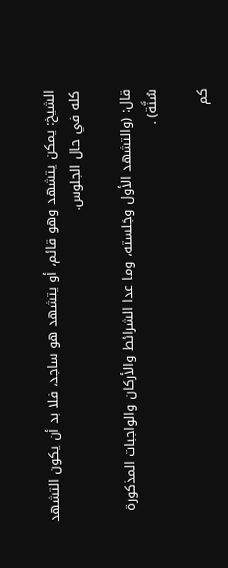الشيخ: يمكن يتشهد وهو قائم، أو يتشهد هو ساجد، فلا بد أن يكون التشهد كله في حال الجلوس.

قال: (والتشهد الأول وجَلسته، وما عدا الشرائط والأركان والواجبات المذكورة سُنَّة) .

كم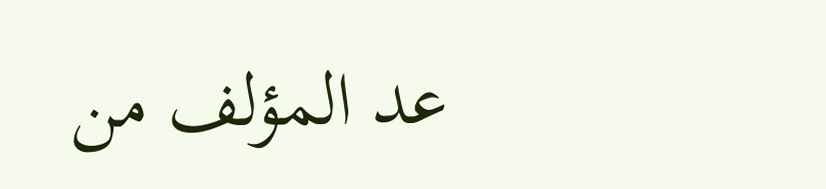عد المؤلف من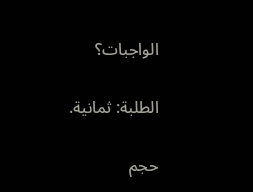الواجبات؟

الطلبة: ثمانية.

حجم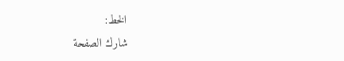الخط:
شارك الصفحة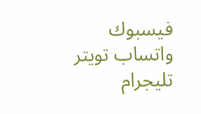فيسبوك واتساب تويتر تليجرام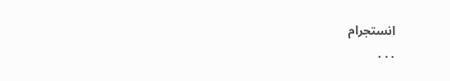انستجرام
. . .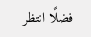فضلًا انتظر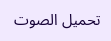تحميل الصوت